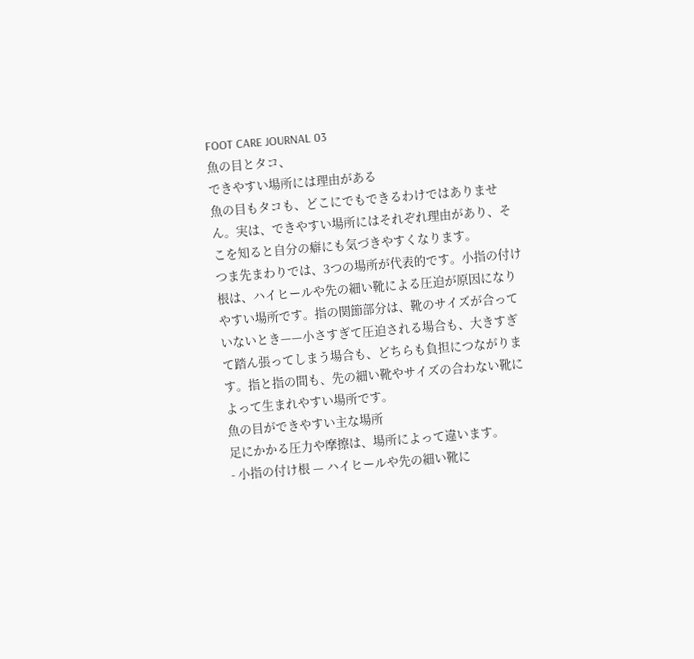FOOT CARE JOURNAL 03
魚の目とタコ、
できやすい場所には理由がある
魚の目もタコも、どこにでもできるわけではありません。実は、できやすい場所にはそれぞれ理由があり、そこを知ると自分の癖にも気づきやすくなります。
つま先まわりでは、3つの場所が代表的です。小指の付け根は、ハイヒールや先の細い靴による圧迫が原因になりやすい場所です。指の関節部分は、靴のサイズが合っていないとき——小さすぎて圧迫される場合も、大きすぎて踏ん張ってしまう場合も、どちらも負担につながります。指と指の間も、先の細い靴やサイズの合わない靴によって生まれやすい場所です。
魚の目ができやすい主な場所
足にかかる圧力や摩擦は、場所によって違います。
- 小指の付け根 — ハイヒールや先の細い靴に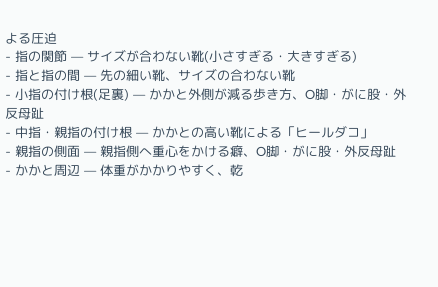よる圧迫
- 指の関節 — サイズが合わない靴(小さすぎる・大きすぎる)
- 指と指の間 — 先の細い靴、サイズの合わない靴
- 小指の付け根(足裏) — かかと外側が減る歩き方、O脚・がに股・外反母趾
- 中指・親指の付け根 — かかとの高い靴による「ヒールダコ」
- 親指の側面 — 親指側へ重心をかける癖、O脚・がに股・外反母趾
- かかと周辺 — 体重がかかりやすく、乾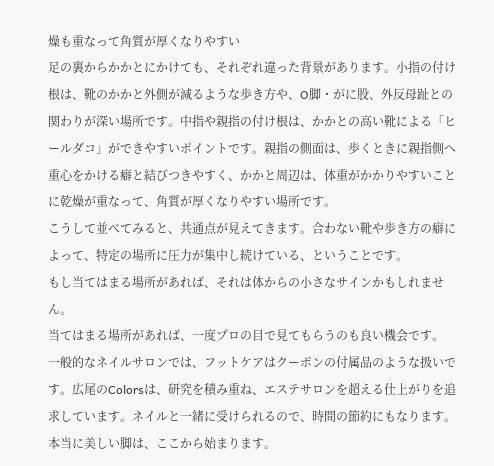燥も重なって角質が厚くなりやすい
足の裏からかかとにかけても、それぞれ違った背景があります。小指の付け根は、靴のかかと外側が減るような歩き方や、O脚・がに股、外反母趾との関わりが深い場所です。中指や親指の付け根は、かかとの高い靴による「ヒールダコ」ができやすいポイントです。親指の側面は、歩くときに親指側へ重心をかける癖と結びつきやすく、かかと周辺は、体重がかかりやすいことに乾燥が重なって、角質が厚くなりやすい場所です。
こうして並べてみると、共通点が見えてきます。合わない靴や歩き方の癖によって、特定の場所に圧力が集中し続けている、ということです。
もし当てはまる場所があれば、それは体からの小さなサインかもしれません。
当てはまる場所があれば、一度プロの目で見てもらうのも良い機会です。
一般的なネイルサロンでは、フットケアはクーポンの付属品のような扱いです。広尾のColorsは、研究を積み重ね、エステサロンを超える仕上がりを追求しています。ネイルと一緒に受けられるので、時間の節約にもなります。本当に美しい脚は、ここから始まります。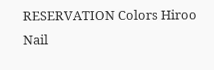RESERVATION Colors Hiroo Nail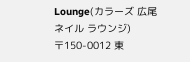Lounge(カラーズ 広尾 ネイル ラウンジ)
〒150-0012 東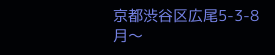京都渋谷区広尾5-3-8
月〜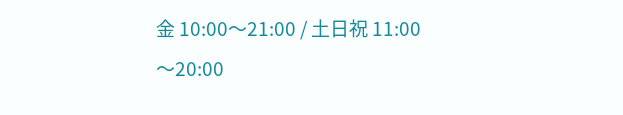金 10:00〜21:00 / 土日祝 11:00〜20:00